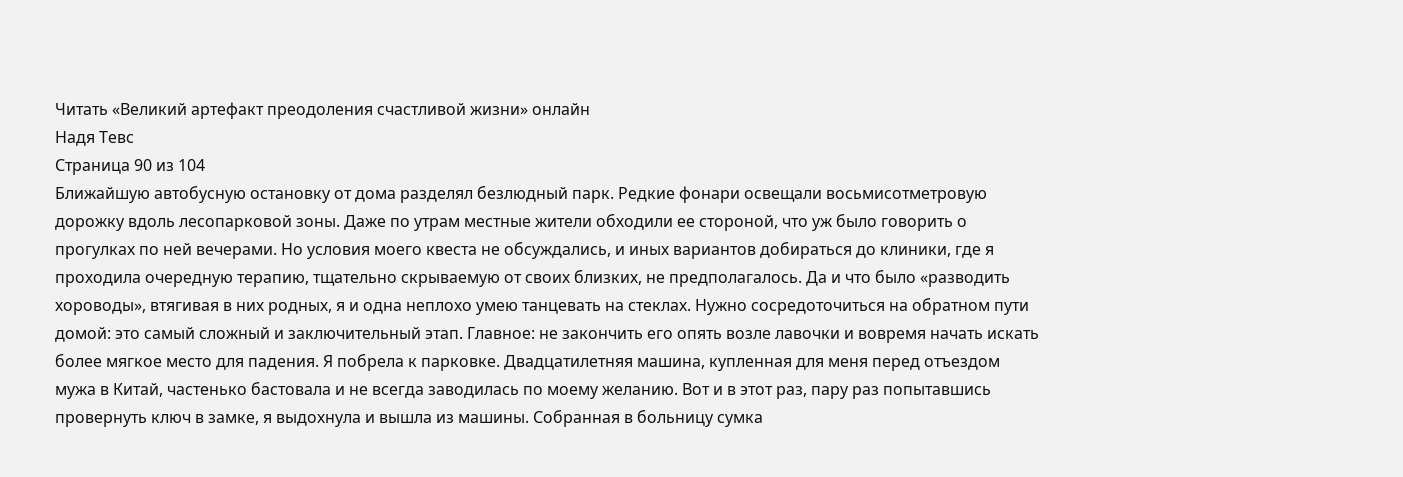Читать «Великий артефакт преодоления счастливой жизни» онлайн
Надя Тевс
Страница 90 из 104
Ближайшую автобусную остановку от дома разделял безлюдный парк. Редкие фонари освещали восьмисотметровую дорожку вдоль лесопарковой зоны. Даже по утрам местные жители обходили ее стороной, что уж было говорить о прогулках по ней вечерами. Но условия моего квеста не обсуждались, и иных вариантов добираться до клиники, где я проходила очередную терапию, тщательно скрываемую от своих близких, не предполагалось. Да и что было «разводить хороводы», втягивая в них родных, я и одна неплохо умею танцевать на стеклах. Нужно сосредоточиться на обратном пути домой: это самый сложный и заключительный этап. Главное: не закончить его опять возле лавочки и вовремя начать искать более мягкое место для падения. Я побрела к парковке. Двадцатилетняя машина, купленная для меня перед отъездом мужа в Китай, частенько бастовала и не всегда заводилась по моему желанию. Вот и в этот раз, пару раз попытавшись провернуть ключ в замке, я выдохнула и вышла из машины. Собранная в больницу сумка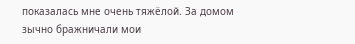показалась мне очень тяжёлой. За домом зычно бражничали мои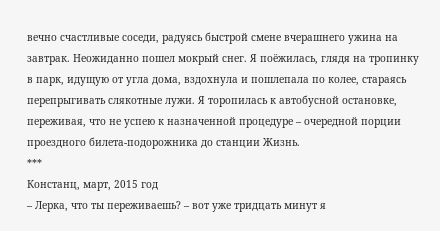вечно счастливые соседи, радуясь быстрой смене вчерашнего ужина на завтрак. Неожиданно пошел мокрый снег. Я поёжилась, глядя на тропинку в парк, идущую от угла дома, вздохнула и пошлепала по колее, стараясь перепрыгивать слякотные лужи. Я торопилась к автобусной остановке, переживая, что не успею к назначенной процедуре – очередной порции проездного билета-подорожника до станции Жизнь.
***
Констанц, март, 2015 год
– Лерка, что ты переживаешь? – вот уже тридцать минут я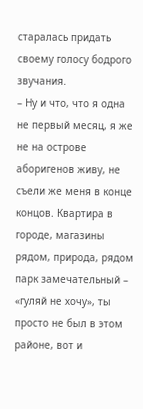старалась придать своему голосу бодрого звучания.
– Ну и что, что я одна не первый месяц, я же не на острове аборигенов живу, не съели же меня в конце концов. Квартира в городе, магазины рядом, природа, рядом парк замечательный – «гуляй не хочу», ты просто не был в этом районе, вот и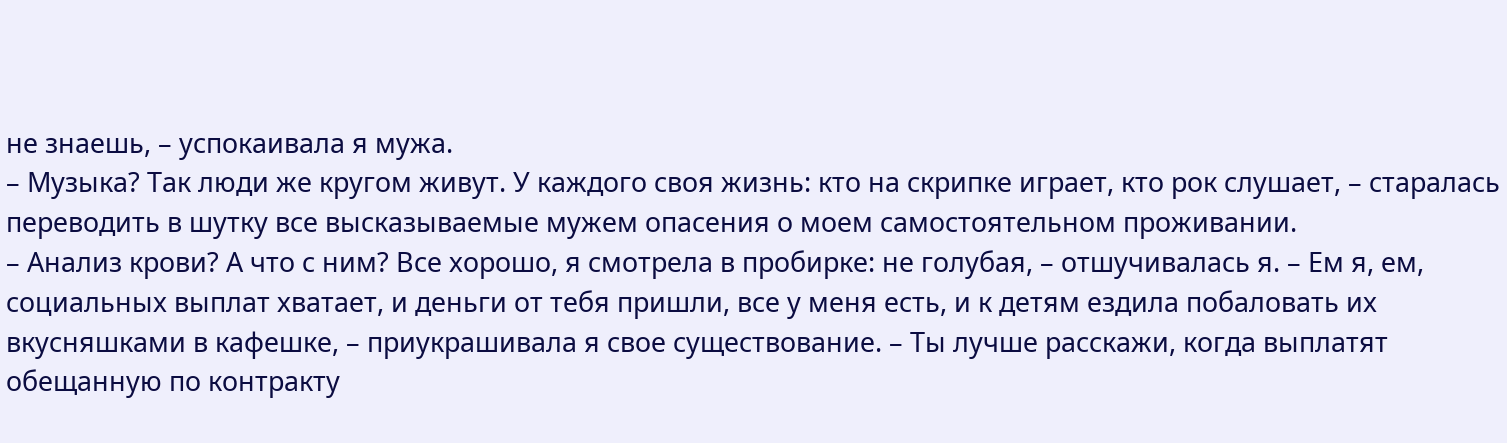не знаешь, – успокаивала я мужа.
– Музыка? Так люди же кругом живут. У каждого своя жизнь: кто на скрипке играет, кто рок слушает, – старалась переводить в шутку все высказываемые мужем опасения о моем самостоятельном проживании.
– Анализ крови? А что с ним? Все хорошо, я смотрела в пробирке: не голубая, – отшучивалась я. – Ем я, ем, социальных выплат хватает, и деньги от тебя пришли, все у меня есть, и к детям ездила побаловать их вкусняшками в кафешке, – приукрашивала я свое существование. – Ты лучше расскажи, когда выплатят обещанную по контракту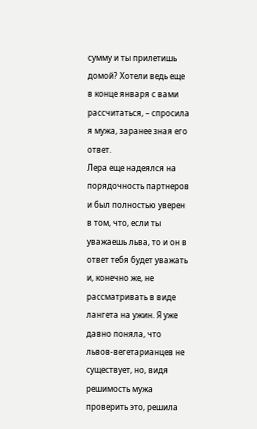сумму и ты прилетишь домой? Хотели ведь еще в конце января с вами рассчитаться, – спросила я мужа, заранее зная его ответ.
Лера еще надеялся на порядочность партнеров и был полностью уверен в том, что, если ты уважаешь льва, то и он в ответ тебя будет уважать и, конечно же, не рассматривать в виде лангета на ужин. Я уже давно поняла, что львов-вегетарианцев не существует, но, видя решимость мужа проверить это, решила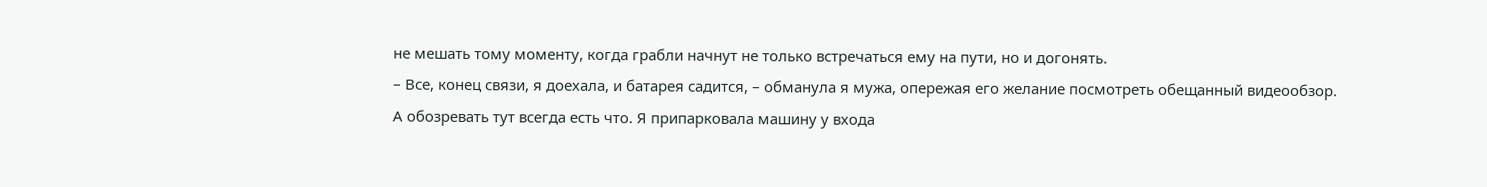не мешать тому моменту, когда грабли начнут не только встречаться ему на пути, но и догонять.
– Все, конец связи, я доехала, и батарея садится, – обманула я мужа, опережая его желание посмотреть обещанный видеообзор.
А обозревать тут всегда есть что. Я припарковала машину у входа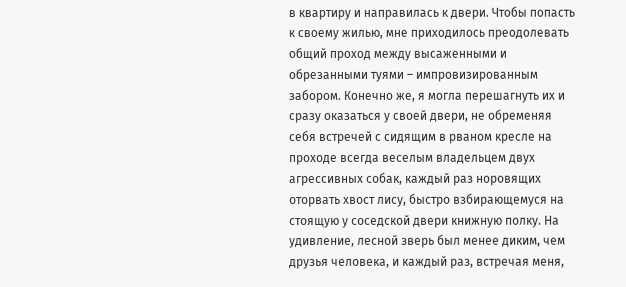в квартиру и направилась к двери. Чтобы попасть к своему жилью, мне приходилось преодолевать общий проход между высаженными и обрезанными туями – импровизированным забором. Конечно же, я могла перешагнуть их и сразу оказаться у своей двери, не обременяя себя встречей с сидящим в рваном кресле на проходе всегда веселым владельцем двух агрессивных собак, каждый раз норовящих оторвать хвост лису, быстро взбирающемуся на стоящую у соседской двери книжную полку. На удивление, лесной зверь был менее диким, чем друзья человека, и каждый раз, встречая меня,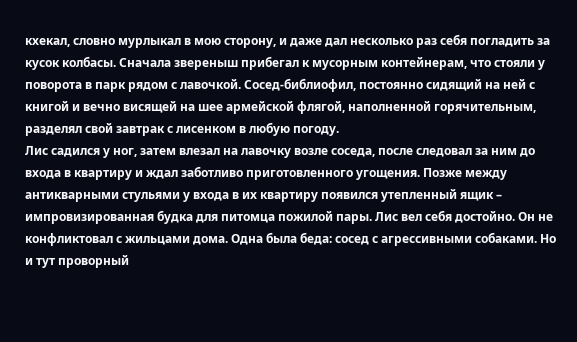кхекал, словно мурлыкал в мою сторону, и даже дал несколько раз себя погладить за кусок колбасы. Сначала звереныш прибегал к мусорным контейнерам, что стояли у поворота в парк рядом с лавочкой. Сосед-библиофил, постоянно сидящий на ней с книгой и вечно висящей на шее армейской флягой, наполненной горячительным, разделял свой завтрак с лисенком в любую погоду.
Лис садился у ног, затем влезал на лавочку возле соседа, после следовал за ним до входа в квартиру и ждал заботливо приготовленного угощения. Позже между антикварными стульями у входа в их квартиру появился утепленный ящик – импровизированная будка для питомца пожилой пары. Лис вел себя достойно. Он не конфликтовал с жильцами дома. Одна была беда: сосед с агрессивными собаками. Но и тут проворный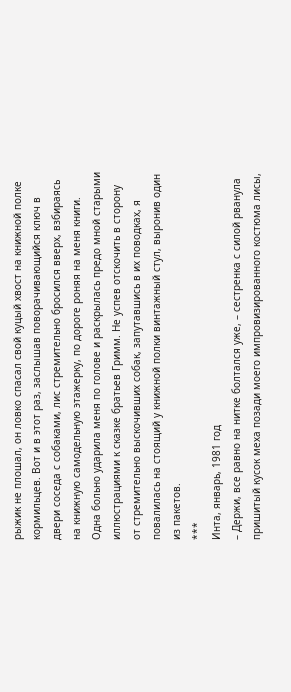рыжик не плошал, он ловко спасал свой куцый хвост на книжной полке кормильцев. Вот и в этот раз, заслышав поворачивающийся ключ в двери соседа с собаками, лис стремительно бросился вверх, взбираясь на книжную самодельную этажерку, по дороге роняя на меня книги. Одна больно ударила меня по голове и раскрылась предо мной старыми иллюстрациями к сказке братьев Гримм. Не успев отскочить в сторону от стремительно выскочивших собак, запутавшись в их поводках, я повалилась на стоящий у книжной полки винтажный стул, выронив один из пакетов.
***
Инта, январь, 1981 год
– Держи, все равно на нитке болтался уже, – сестренка с силой рванула пришитый кусок меха позади моего импровизированного костюма лисы,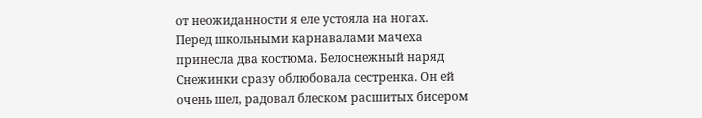от неожиданности я еле устояла на ногах.
Перед школьными карнавалами мачеха принесла два костюма. Белоснежный наряд Снежинки сразу облюбовала сестренка. Он ей очень шел, радовал блеском расшитых бисером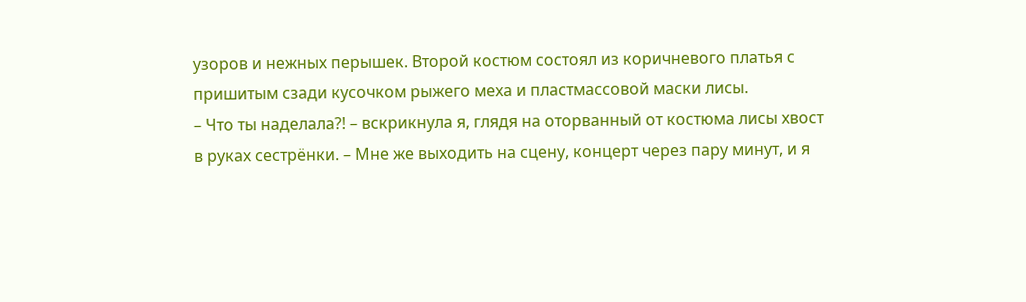узоров и нежных перышек. Второй костюм состоял из коричневого платья с пришитым сзади кусочком рыжего меха и пластмассовой маски лисы.
– Что ты наделала?! – вскрикнула я, глядя на оторванный от костюма лисы хвост в руках сестрёнки. – Мне же выходить на сцену, концерт через пару минут, и я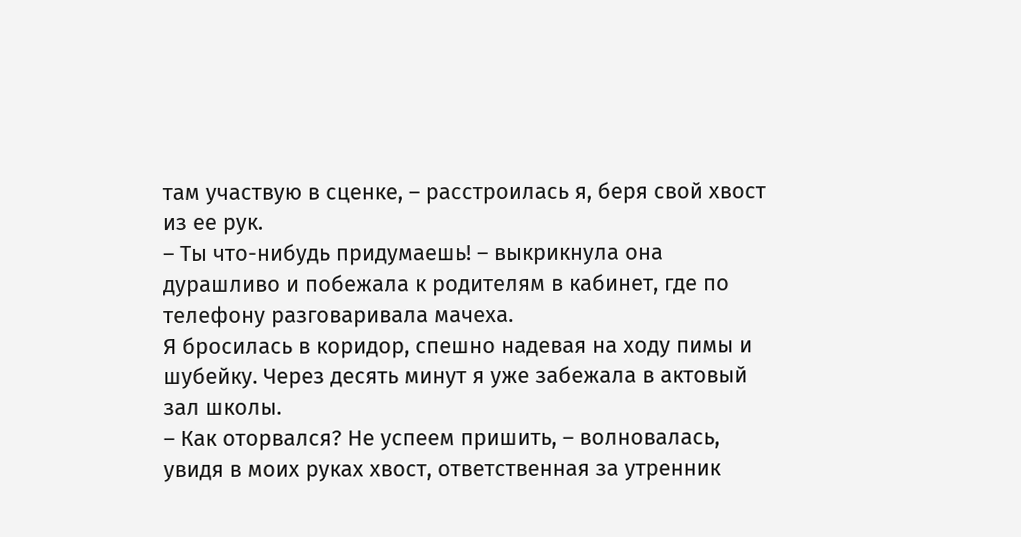там участвую в сценке, – расстроилась я, беря свой хвост из ее рук.
– Ты что-нибудь придумаешь! – выкрикнула она дурашливо и побежала к родителям в кабинет, где по телефону разговаривала мачеха.
Я бросилась в коридор, спешно надевая на ходу пимы и шубейку. Через десять минут я уже забежала в актовый зал школы.
– Как оторвался? Не успеем пришить, – волновалась, увидя в моих руках хвост, ответственная за утренник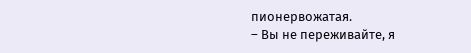пионервожатая.
– Вы не переживайте, я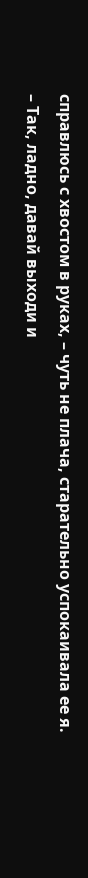справлюсь с хвостом в руках, – чуть не плача, старательно успокаивала ее я.
– Так, ладно, давай выходи и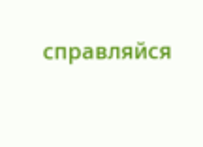справляйся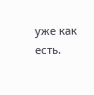уже как есть.